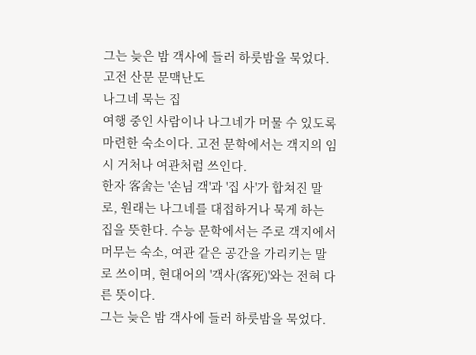그는 늦은 밤 객사에 들러 하룻밤을 묵었다.
고전 산문 문맥난도
나그네 묵는 집
여행 중인 사람이나 나그네가 머물 수 있도록 마련한 숙소이다. 고전 문학에서는 객지의 임시 거처나 여관처럼 쓰인다.
한자 客舍는 '손님 객'과 '집 사'가 합쳐진 말로, 원래는 나그네를 대접하거나 묵게 하는 집을 뜻한다. 수능 문학에서는 주로 객지에서 머무는 숙소, 여관 같은 공간을 가리키는 말로 쓰이며, 현대어의 '객사(客死)'와는 전혀 다른 뜻이다.
그는 늦은 밤 객사에 들러 하룻밤을 묵었다.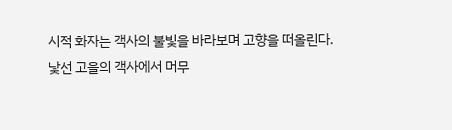시적 화자는 객사의 불빛을 바라보며 고향을 떠올린다.
낯선 고을의 객사에서 머무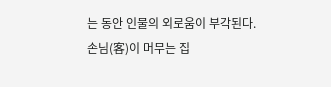는 동안 인물의 외로움이 부각된다.
손님(客)이 머무는 집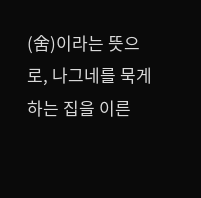(舍)이라는 뜻으로, 나그네를 묵게 하는 집을 이른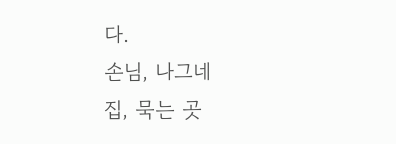다.
손님, 나그네
집, 묵는 곳